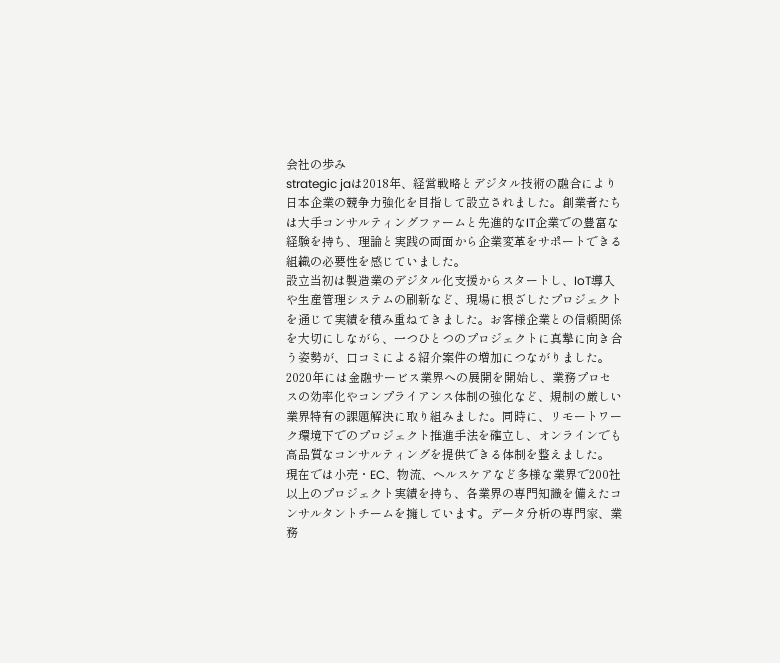会社の歩み
strategic jaは2018年、経営戦略とデジタル技術の融合により日本企業の競争力強化を目指して設立されました。創業者たちは大手コンサルティングファームと先進的なIT企業での豊富な経験を持ち、理論と実践の両面から企業変革をサポートできる組織の必要性を感じていました。
設立当初は製造業のデジタル化支援からスタートし、IoT導入や生産管理システムの刷新など、現場に根ざしたプロジェクトを通じて実績を積み重ねてきました。お客様企業との信頼関係を大切にしながら、一つひとつのプロジェクトに真摯に向き合う姿勢が、口コミによる紹介案件の増加につながりました。
2020年には金融サービス業界への展開を開始し、業務プロセスの効率化やコンプライアンス体制の強化など、規制の厳しい業界特有の課題解決に取り組みました。同時に、リモートワーク環境下でのプロジェクト推進手法を確立し、オンラインでも高品質なコンサルティングを提供できる体制を整えました。
現在では小売・EC、物流、ヘルスケアなど多様な業界で200社以上のプロジェクト実績を持ち、各業界の専門知識を備えたコンサルタントチームを擁しています。データ分析の専門家、業務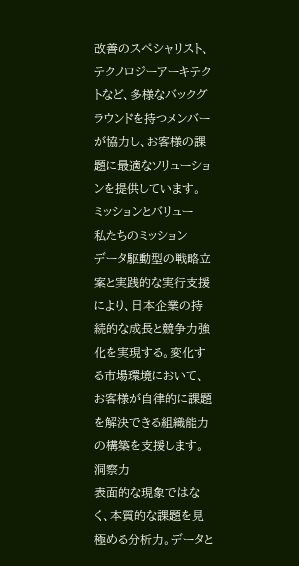改善のスペシャリスト、テクノロジーアーキテクトなど、多様なバックグラウンドを持つメンバーが協力し、お客様の課題に最適なソリューションを提供しています。
ミッションとバリュー
私たちのミッション
データ駆動型の戦略立案と実践的な実行支援により、日本企業の持続的な成長と競争力強化を実現する。変化する市場環境において、お客様が自律的に課題を解決できる組織能力の構築を支援します。
洞察力
表面的な現象ではなく、本質的な課題を見極める分析力。データと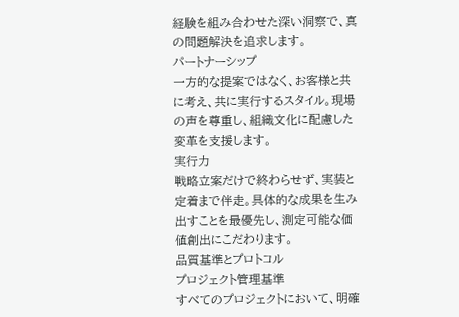経験を組み合わせた深い洞察で、真の問題解決を追求します。
パートナーシップ
一方的な提案ではなく、お客様と共に考え、共に実行するスタイル。現場の声を尊重し、組織文化に配慮した変革を支援します。
実行力
戦略立案だけで終わらせず、実装と定着まで伴走。具体的な成果を生み出すことを最優先し、測定可能な価値創出にこだわります。
品質基準とプロトコル
プロジェクト管理基準
すべてのプロジェクトにおいて、明確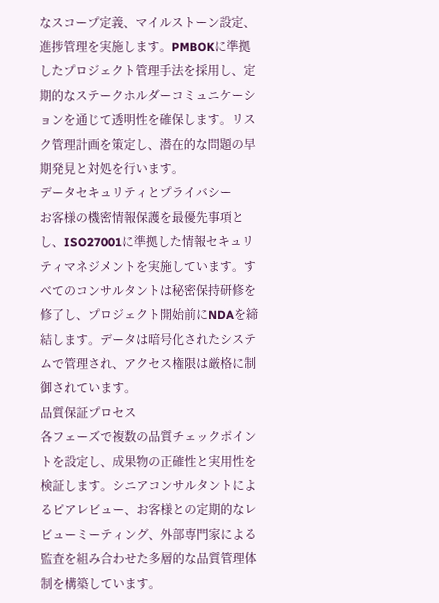なスコープ定義、マイルストーン設定、進捗管理を実施します。PMBOKに準拠したプロジェクト管理手法を採用し、定期的なステークホルダーコミュニケーションを通じて透明性を確保します。リスク管理計画を策定し、潜在的な問題の早期発見と対処を行います。
データセキュリティとプライバシー
お客様の機密情報保護を最優先事項とし、ISO27001に準拠した情報セキュリティマネジメントを実施しています。すべてのコンサルタントは秘密保持研修を修了し、プロジェクト開始前にNDAを締結します。データは暗号化されたシステムで管理され、アクセス権限は厳格に制御されています。
品質保証プロセス
各フェーズで複数の品質チェックポイントを設定し、成果物の正確性と実用性を検証します。シニアコンサルタントによるピアレビュー、お客様との定期的なレビューミーティング、外部専門家による監査を組み合わせた多層的な品質管理体制を構築しています。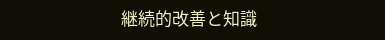継続的改善と知識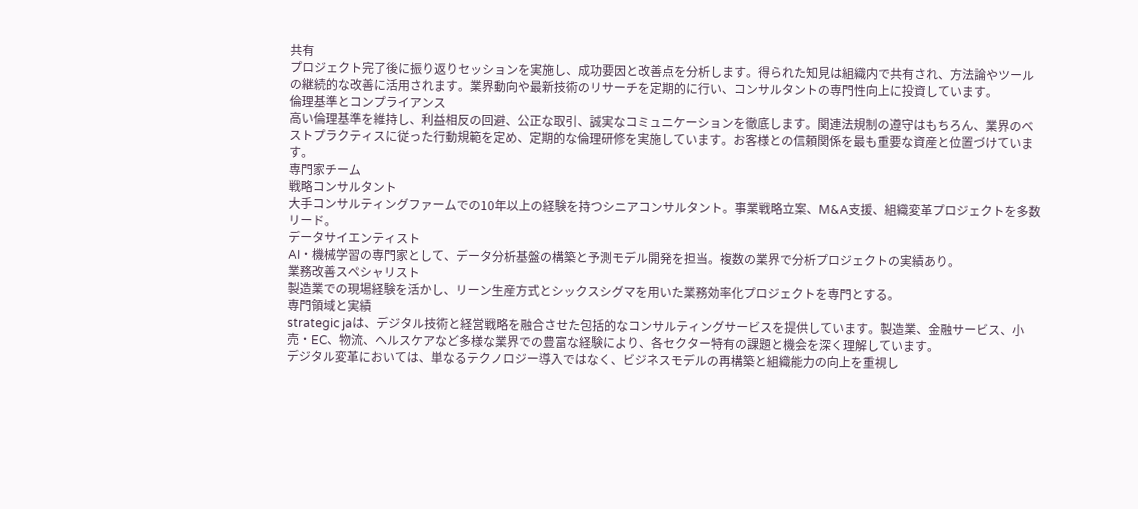共有
プロジェクト完了後に振り返りセッションを実施し、成功要因と改善点を分析します。得られた知見は組織内で共有され、方法論やツールの継続的な改善に活用されます。業界動向や最新技術のリサーチを定期的に行い、コンサルタントの専門性向上に投資しています。
倫理基準とコンプライアンス
高い倫理基準を維持し、利益相反の回避、公正な取引、誠実なコミュニケーションを徹底します。関連法規制の遵守はもちろん、業界のベストプラクティスに従った行動規範を定め、定期的な倫理研修を実施しています。お客様との信頼関係を最も重要な資産と位置づけています。
専門家チーム
戦略コンサルタント
大手コンサルティングファームでの10年以上の経験を持つシニアコンサルタント。事業戦略立案、M&A支援、組織変革プロジェクトを多数リード。
データサイエンティスト
AI・機械学習の専門家として、データ分析基盤の構築と予測モデル開発を担当。複数の業界で分析プロジェクトの実績あり。
業務改善スペシャリスト
製造業での現場経験を活かし、リーン生産方式とシックスシグマを用いた業務効率化プロジェクトを専門とする。
専門領域と実績
strategic jaは、デジタル技術と経営戦略を融合させた包括的なコンサルティングサービスを提供しています。製造業、金融サービス、小売・EC、物流、ヘルスケアなど多様な業界での豊富な経験により、各セクター特有の課題と機会を深く理解しています。
デジタル変革においては、単なるテクノロジー導入ではなく、ビジネスモデルの再構築と組織能力の向上を重視し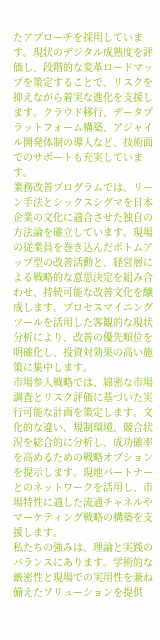たアプローチを採用しています。現状のデジタル成熟度を評価し、段階的な変革ロードマップを策定することで、リスクを抑えながら着実な進化を支援します。クラウド移行、データプラットフォーム構築、アジャイル開発体制の導入など、技術面でのサポートも充実しています。
業務改善プログラムでは、リーン手法とシックスシグマを日本企業の文化に適合させた独自の方法論を確立しています。現場の従業員を巻き込んだボトムアップ型の改善活動と、経営層による戦略的な意思決定を組み合わせ、持続可能な改善文化を醸成します。プロセスマイニングツールを活用した客観的な現状分析により、改善の優先順位を明確化し、投資対効果の高い施策に集中します。
市場参入戦略では、綿密な市場調査とリスク評価に基づいた実行可能な計画を策定します。文化的な違い、規制環境、競合状況を総合的に分析し、成功確率を高めるための戦略オプションを提示します。現地パートナーとのネットワークを活用し、市場特性に適した流通チャネルやマーケティング戦略の構築を支援します。
私たちの強みは、理論と実践のバランスにあります。学術的な厳密性と現場での実用性を兼ね備えたソリューションを提供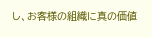し、お客様の組織に真の価値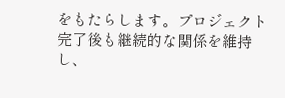をもたらします。プロジェクト完了後も継続的な関係を維持し、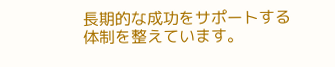長期的な成功をサポートする体制を整えています。